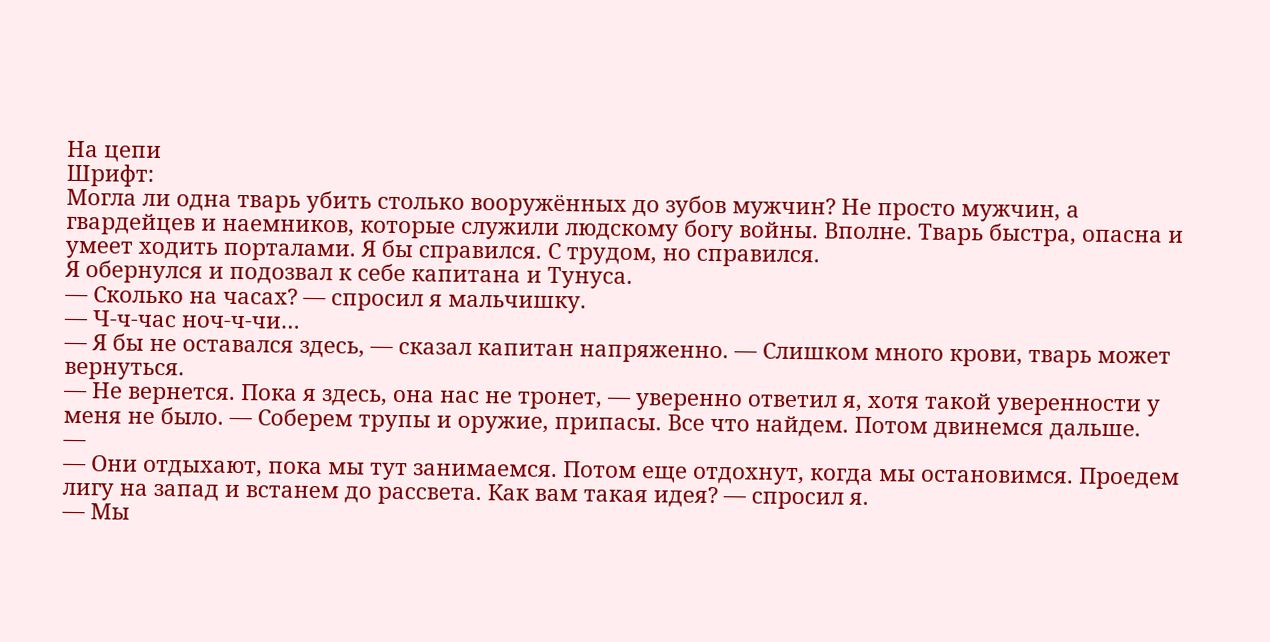На цепи
Шрифт:
Могла ли одна тварь убить столько вооружённых до зубов мужчин? Не просто мужчин, а гвардейцев и наемников, которые служили людскому богу войны. Вполне. Тварь быстра, опасна и умеет ходить порталами. Я бы справился. С трудом, но справился.
Я обернулся и подозвал к себе капитана и Тунуса.
— Сколько на часах? — спросил я мальчишку.
— Ч-ч-час ноч-ч-чи…
— Я бы не оставался здесь, — сказал капитан напряженно. — Слишком много крови, тварь может вернуться.
— Не вернется. Пока я здесь, она нас не тронет, — уверенно ответил я, хотя такой уверенности у меня не было. — Соберем трупы и оружие, припасы. Все что найдем. Потом двинемся дальше.
—
— Они отдыхают, пока мы тут занимаемся. Потом еще отдохнут, когда мы остановимся. Проедем лигу на запад и встанем до рассвета. Как вам такая идея? — спросил я.
— Мы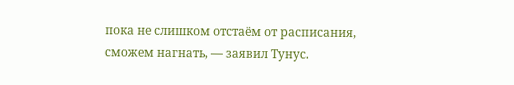пока не слишком отстаём от расписания, сможем нагнать, — заявил Тунус.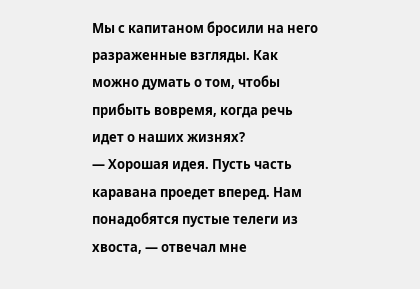Мы с капитаном бросили на него разраженные взгляды. Как можно думать о том, чтобы прибыть вовремя, когда речь идет о наших жизнях?
— Хорошая идея. Пусть часть каравана проедет вперед. Нам понадобятся пустые телеги из хвоста, — отвечал мне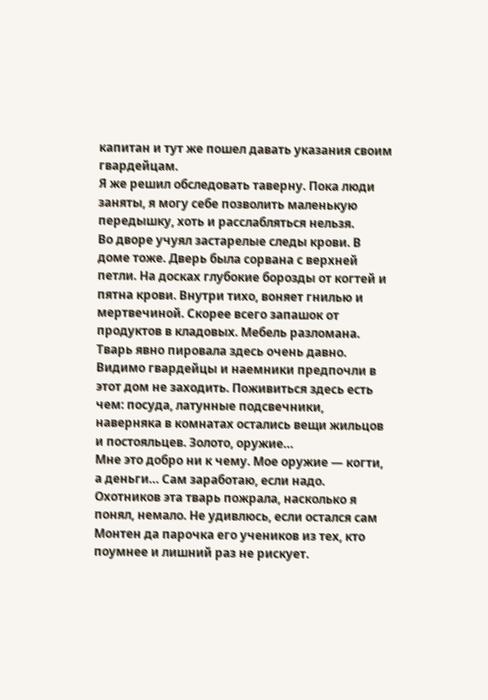капитан и тут же пошел давать указания своим гвардейцам.
Я же решил обследовать таверну. Пока люди заняты, я могу себе позволить маленькую передышку, хоть и расслабляться нельзя.
Во дворе учуял застарелые следы крови. В доме тоже. Дверь была сорвана с верхней петли. На досках глубокие борозды от когтей и пятна крови. Внутри тихо, воняет гнилью и мертвечиной. Скорее всего запашок от продуктов в кладовых. Мебель разломана. Тварь явно пировала здесь очень давно.
Видимо гвардейцы и наемники предпочли в этот дом не заходить. Поживиться здесь есть чем: посуда, латунные подсвечники, наверняка в комнатах остались вещи жильцов и постояльцев. Золото, оружие…
Мне это добро ни к чему. Мое оружие — когти, а деньги… Сам заработаю, если надо. Охотников эта тварь пожрала, насколько я понял, немало. Не удивлюсь, если остался сам Монтен да парочка его учеников из тех, кто поумнее и лишний раз не рискует.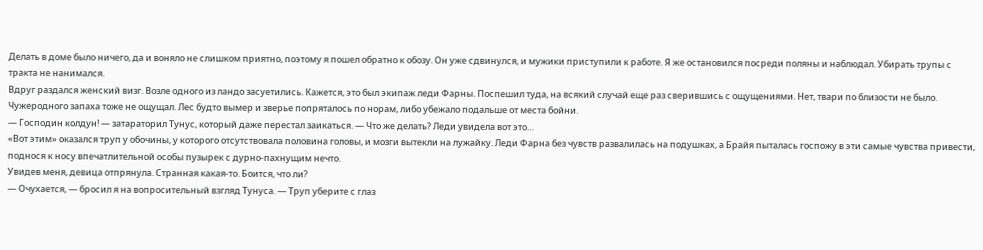Делать в доме было ничего, да и воняло не слишком приятно, поэтому я пошел обратно к обозу. Он уже сдвинулся, и мужики приступили к работе. Я же остановился посреди поляны и наблюдал. Убирать трупы с тракта не нанимался.
Вдруг раздался женский визг. Возле одного из ландо засуетились. Кажется, это был экипаж леди Фарны. Поспешил туда, на всякий случай еще раз сверившись с ощущениями. Нет, твари по близости не было. Чужеродного запаха тоже не ощущал. Лес будто вымер и зверье попряталось по норам, либо убежало подальше от места бойни.
— Господин колдун! — затараторил Тунус, который даже перестал заикаться. — Что же делать? Леди увидела вот это…
«Вот этим» оказался труп у обочины, у которого отсутствовала половина головы, и мозги вытекли на лужайку. Леди Фарна без чувств развалилась на подушках, а Брайя пыталась госпожу в эти самые чувства привести, поднося к носу впечатлительной особы пузырек с дурно-пахнущим нечто.
Увидев меня, девица отпрянула. Странная какая-то. Боится, что ли?
— Очухается, — бросил я на вопросительный взгляд Тунуса. — Труп уберите с глаз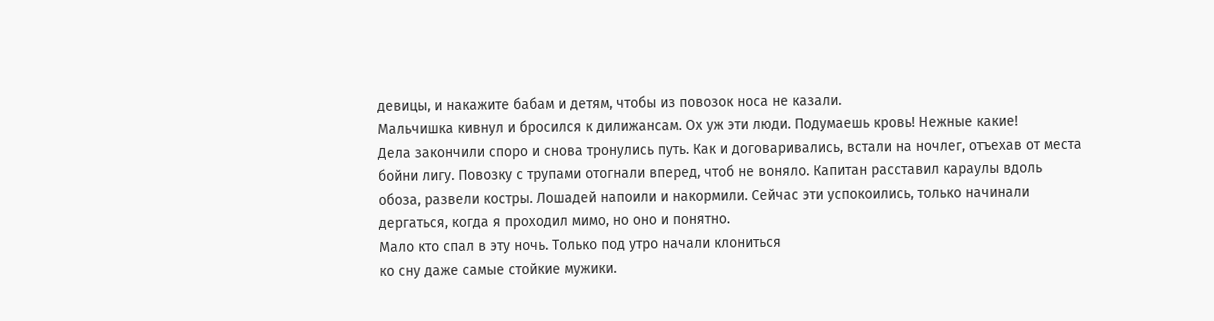девицы, и накажите бабам и детям, чтобы из повозок носа не казали.
Мальчишка кивнул и бросился к дилижансам. Ох уж эти люди. Подумаешь кровь! Нежные какие!
Дела закончили споро и снова тронулись путь. Как и договаривались, встали на ночлег, отъехав от места бойни лигу. Повозку с трупами отогнали вперед, чтоб не воняло. Капитан расставил караулы вдоль обоза, развели костры. Лошадей напоили и накормили. Сейчас эти успокоились, только начинали дергаться, когда я проходил мимо, но оно и понятно.
Мало кто спал в эту ночь. Только под утро начали клониться
ко сну даже самые стойкие мужики.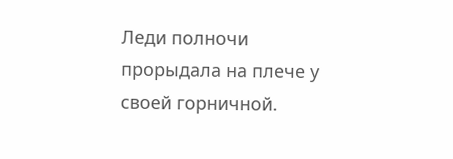Леди полночи прорыдала на плече у своей горничной.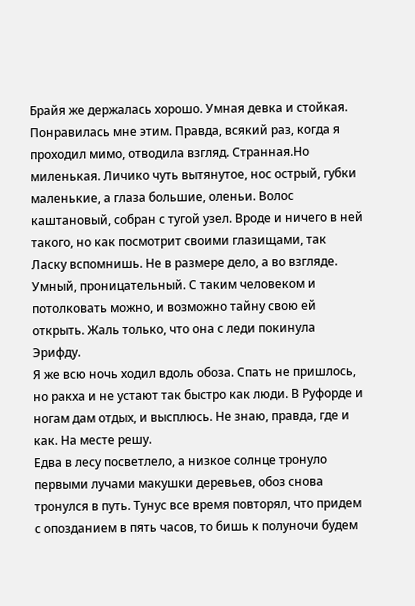Брайя же держалась хорошо. Умная девка и стойкая. Понравилась мне этим. Правда, всякий раз, когда я проходил мимо, отводила взгляд. Странная.Но миленькая. Личико чуть вытянутое, нос острый, губки маленькие, а глаза большие, оленьи. Волос каштановый, собран с тугой узел. Вроде и ничего в ней такого, но как посмотрит своими глазищами, так Ласку вспомнишь. Не в размере дело, а во взгляде. Умный, проницательный. С таким человеком и потолковать можно, и возможно тайну свою ей открыть. Жаль только, что она с леди покинула Эрифду.
Я же всю ночь ходил вдоль обоза. Спать не пришлось, но ракха и не устают так быстро как люди. В Руфорде и ногам дам отдых, и высплюсь. Не знаю, правда, где и как. На месте решу.
Едва в лесу посветлело, а низкое солнце тронуло первыми лучами макушки деревьев, обоз снова тронулся в путь. Тунус все время повторял, что придем с опозданием в пять часов, то бишь к полуночи будем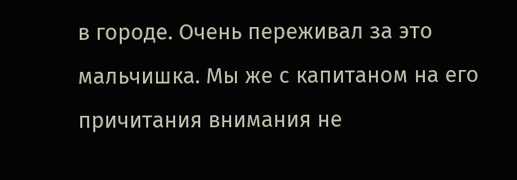в городе. Очень переживал за это мальчишка. Мы же с капитаном на его причитания внимания не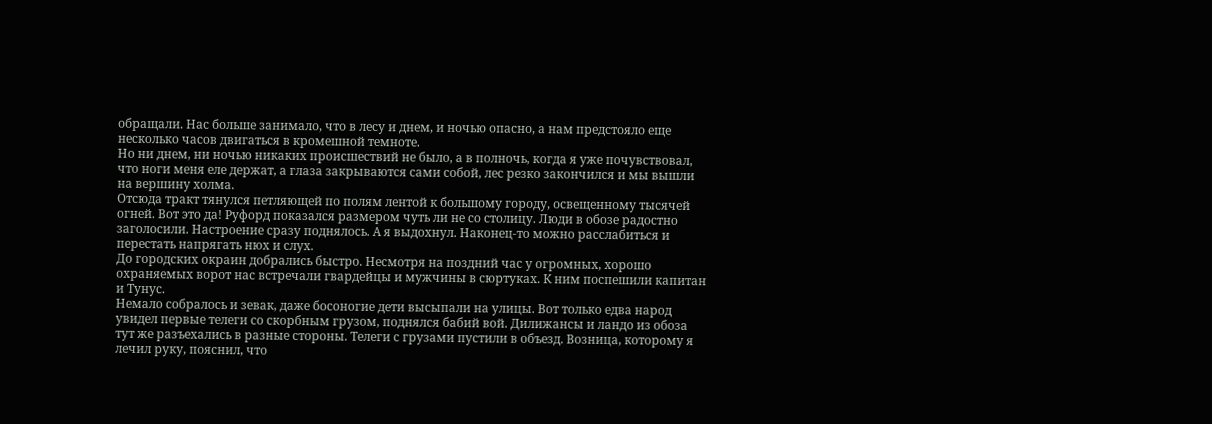обращали. Нас больше занимало, что в лесу и днем, и ночью опасно, а нам предстояло еще несколько часов двигаться в кромешной темноте.
Но ни днем, ни ночью никаких происшествий не было, а в полночь, когда я уже почувствовал, что ноги меня еле держат, а глаза закрываются сами собой, лес резко закончился и мы вышли на вершину холма.
Отсюда тракт тянулся петляющей по полям лентой к большому городу, освещенному тысячей огней. Вот это да! Руфорд показался размером чуть ли не со столицу. Люди в обозе радостно заголосили. Настроение сразу поднялось. А я выдохнул. Наконец-то можно расслабиться и перестать напрягать нюх и слух.
До городских окраин добрались быстро. Несмотря на поздний час у огромных, хорошо охраняемых ворот нас встречали гвардейцы и мужчины в сюртуках. К ним поспешили капитан и Тунус.
Немало собралось и зевак, даже босоногие дети высыпали на улицы. Вот только едва народ увидел первые телеги со скорбным грузом, поднялся бабий вой. Дилижансы и ландо из обоза тут же разъехались в разные стороны. Телеги с грузами пустили в объезд. Возница, которому я лечил руку, пояснил, что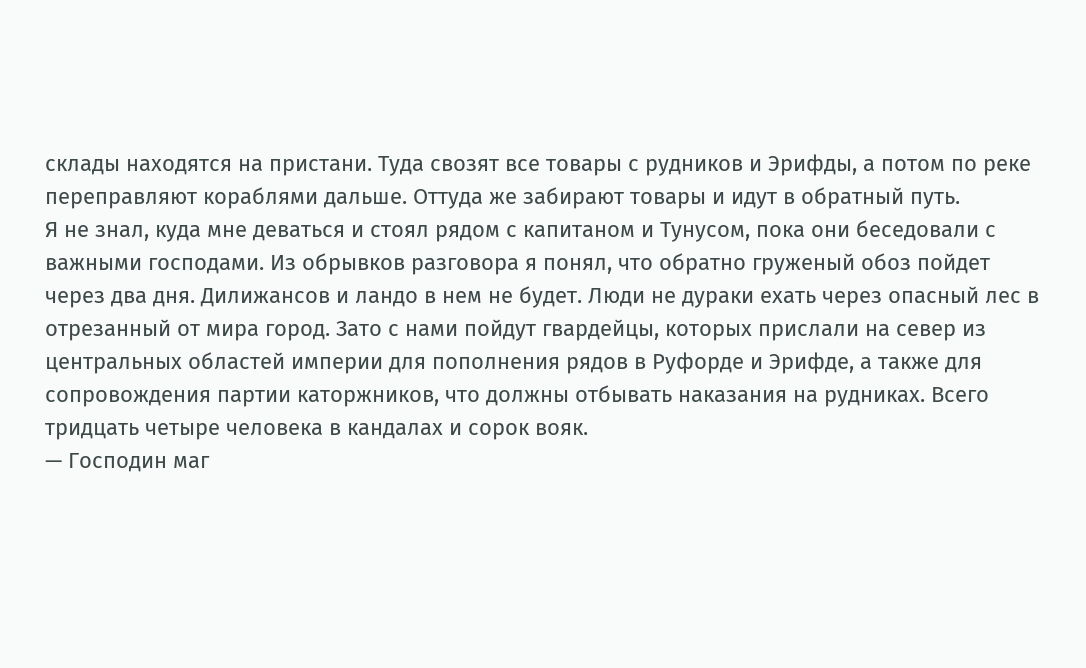склады находятся на пристани. Туда свозят все товары с рудников и Эрифды, а потом по реке переправляют кораблями дальше. Оттуда же забирают товары и идут в обратный путь.
Я не знал, куда мне деваться и стоял рядом с капитаном и Тунусом, пока они беседовали с важными господами. Из обрывков разговора я понял, что обратно груженый обоз пойдет через два дня. Дилижансов и ландо в нем не будет. Люди не дураки ехать через опасный лес в отрезанный от мира город. Зато с нами пойдут гвардейцы, которых прислали на север из центральных областей империи для пополнения рядов в Руфорде и Эрифде, а также для сопровождения партии каторжников, что должны отбывать наказания на рудниках. Всего тридцать четыре человека в кандалах и сорок вояк.
— Господин маг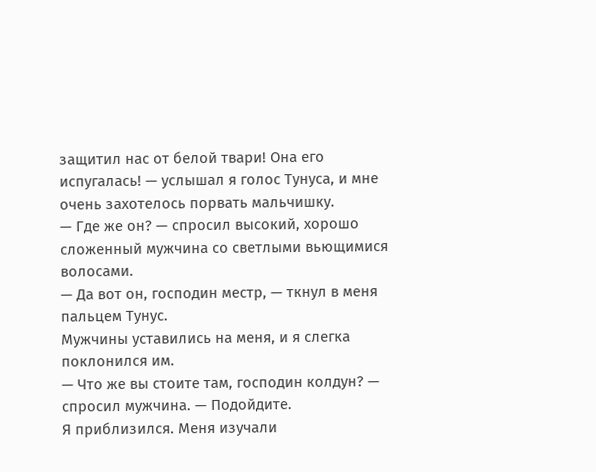защитил нас от белой твари! Она его испугалась! — услышал я голос Тунуса, и мне очень захотелось порвать мальчишку.
— Где же он? — спросил высокий, хорошо сложенный мужчина со светлыми вьющимися волосами.
— Да вот он, господин местр, — ткнул в меня пальцем Тунус.
Мужчины уставились на меня, и я слегка поклонился им.
— Что же вы стоите там, господин колдун? — спросил мужчина. — Подойдите.
Я приблизился. Меня изучали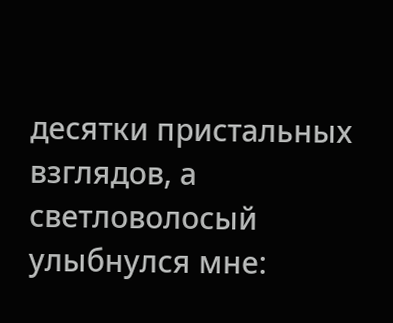десятки пристальных взглядов, а светловолосый улыбнулся мне: